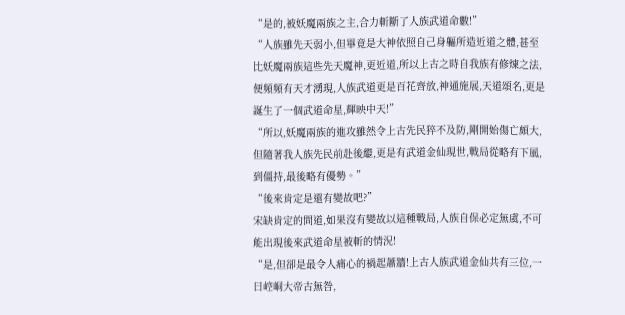“是的,被妖魔兩族之主,合力斬斷了人族武道命數!”
“人族雖先天弱小,但畢竟是大神依照自己身軀所造近道之體,甚至比妖魔兩族這些先天魔神,更近道,所以上古之時自我族有修煉之法,便頻頻有天才湧現,人族武道更是百花齊放,神通施展,天道頌名,更是誕生了一個武道命星,輝映中天!”
“所以,妖魔兩族的進攻雖然令上古先民猝不及防,剛開始傷亡頗大,但隨著我人族先民前赴後繼,更是有武道金仙現世,戰局從略有下風,到僵持,最後略有優勢。”
“後來肯定是還有變故吧?”
宋缺肯定的問道,如果沒有變故以這種戰局,人族自保必定無虞,不可能出現後來武道命星被斬的情況!
“是,但卻是最令人痛心的禍起蕭牆!上古人族武道金仙共有三位,一曰崆峒大帝古無咎,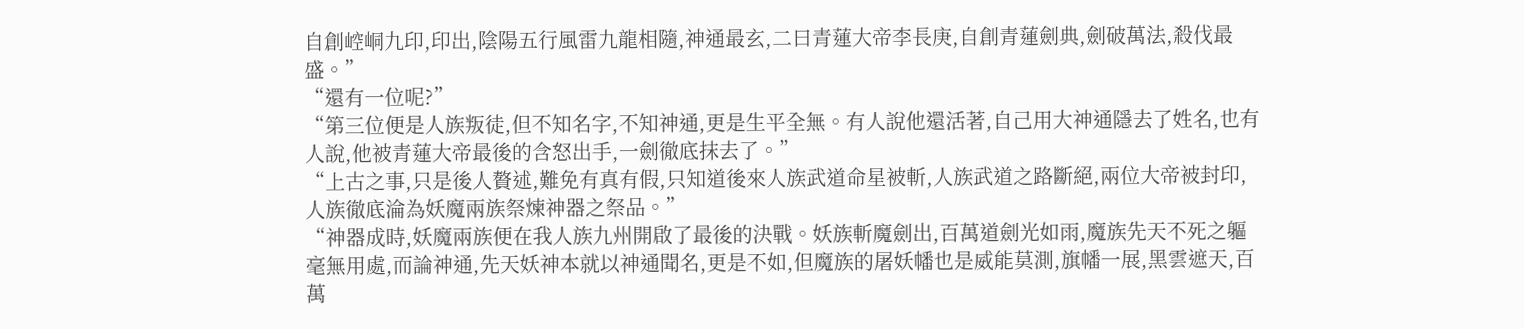自創崆峒九印,印出,陰陽五行風雷九龍相隨,神通最玄,二曰青蓮大帝李長庚,自創青蓮劍典,劍破萬法,殺伐最盛。”
“還有一位呢?”
“第三位便是人族叛徒,但不知名字,不知神通,更是生平全無。有人說他還活著,自己用大神通隱去了姓名,也有人說,他被青蓮大帝最後的含怒出手,一劍徹底抹去了。”
“上古之事,只是後人贅述,難免有真有假,只知道後來人族武道命星被斬,人族武道之路斷絕,兩位大帝被封印,人族徹底淪為妖魔兩族祭煉神器之祭品。”
“神器成時,妖魔兩族便在我人族九州開啟了最後的決戰。妖族斬魔劍出,百萬道劍光如雨,魔族先天不死之軀毫無用處,而論神通,先天妖神本就以神通聞名,更是不如,但魔族的屠妖幡也是威能莫測,旗幡一展,黑雲遮天,百萬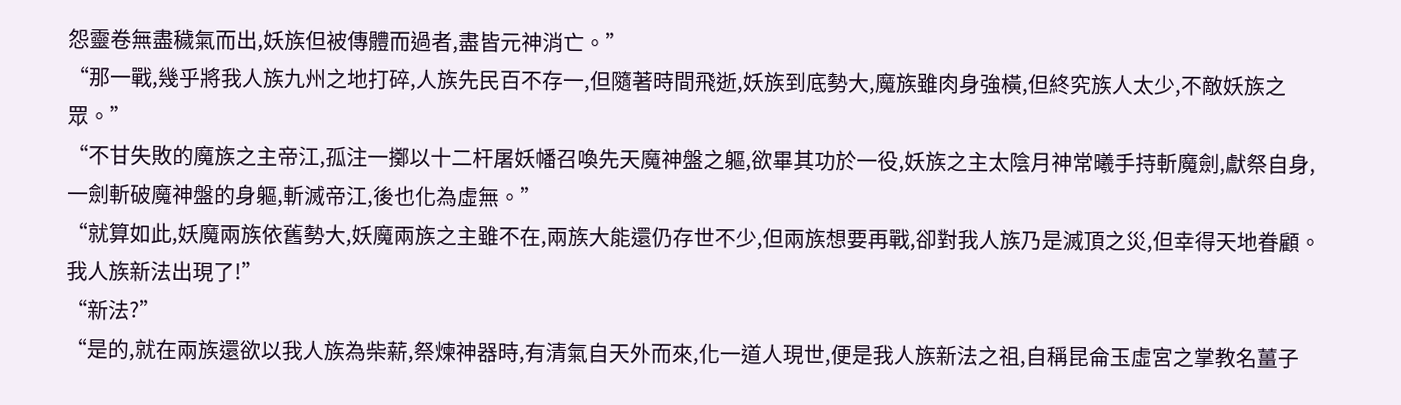怨靈卷無盡穢氣而出,妖族但被傳體而過者,盡皆元神消亡。”
“那一戰,幾乎將我人族九州之地打碎,人族先民百不存一,但隨著時間飛逝,妖族到底勢大,魔族雖肉身強橫,但終究族人太少,不敵妖族之眾。”
“不甘失敗的魔族之主帝江,孤注一擲以十二杆屠妖幡召喚先天魔神盤之軀,欲畢其功於一役,妖族之主太陰月神常曦手持斬魔劍,獻祭自身,一劍斬破魔神盤的身軀,斬滅帝江,後也化為虛無。”
“就算如此,妖魔兩族依舊勢大,妖魔兩族之主雖不在,兩族大能還仍存世不少,但兩族想要再戰,卻對我人族乃是滅頂之災,但幸得天地眷顧。我人族新法出現了!”
“新法?”
“是的,就在兩族還欲以我人族為柴薪,祭煉神器時,有清氣自天外而來,化一道人現世,便是我人族新法之祖,自稱昆侖玉虛宮之掌教名薑子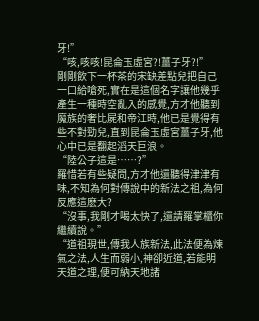牙!”
“咳,咳咳!昆侖玉虛宮?!薑子牙?!”
剛剛飲下一杯茶的宋缺差點兒把自己一口給嗆死,實在是這個名字讓他幾乎產生一種時空亂入的感覺,方才他聽到魔族的奢比屍和帝江時,他已是覺得有些不對勁兒,直到昆侖玉虛宮薑子牙,他心中已是翻起滔天巨浪。
“陸公子這是……?”
羅惜若有些疑問,方才他還聽得津津有味,不知為何對傳說中的新法之祖,為何反應這麽大?
“沒事,我剛才喝太快了,還請羅掌櫃你繼續說。”
“道祖現世,傳我人族新法,此法便為煉氣之法,人生而弱小,神卻近道,若能明天道之理,便可納天地諸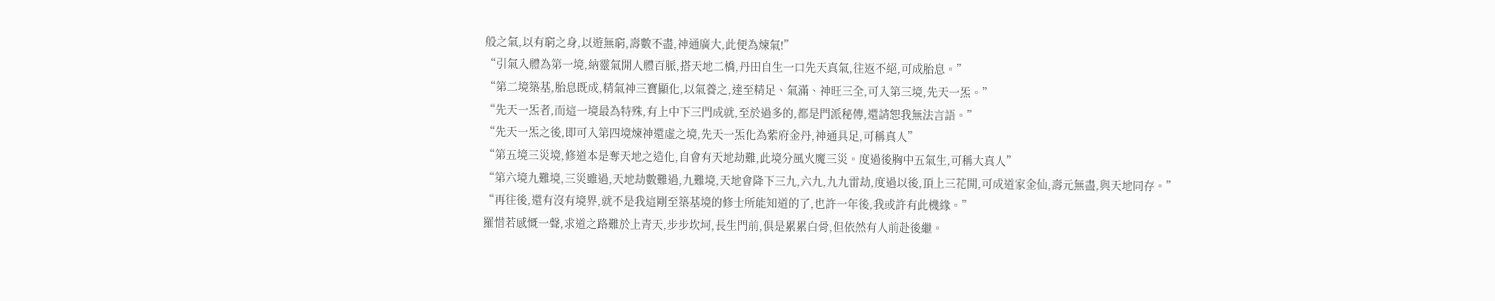般之氣,以有窮之身,以遊無窮,壽數不盡,神通廣大,此便為煉氣!”
“引氣入體為第一境,納靈氣開人體百脈,搭天地二橋,丹田自生一口先天真氣,往返不絕,可成胎息。”
“第二境築基,胎息既成,精氣神三寶顯化,以氣養之,達至精足、氣滿、神旺三全,可入第三境,先天一炁。”
“先天一炁者,而這一境最為特殊,有上中下三門成就,至於過多的,都是門派秘傳,還請恕我無法言語。”
“先天一炁之後,即可入第四境煉神還虛之境,先天一炁化為紫府金丹,神通具足,可稱真人”
“第五境三災境,修道本是奪天地之造化,自會有天地劫難,此境分風火魔三災。度過後胸中五氣生,可稱大真人”
“第六境九難境,三災雖過,天地劫數難過,九難境,天地會降下三九,六九,九九雷劫,度過以後,頂上三花開,可成道家金仙,壽元無盡,與天地同存。”
“再往後,還有沒有境界,就不是我這剛至築基境的修士所能知道的了,也許一年後,我或許有此機緣。”
羅惜若感慨一聲,求道之路難於上青天,步步坎坷,長生門前,俱是累累白骨,但依然有人前赴後繼。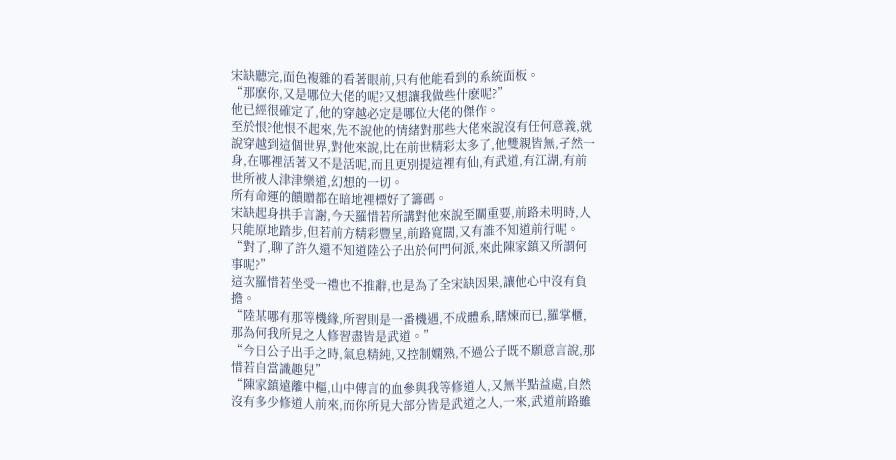宋缺聽完,面色複雜的看著眼前,只有他能看到的系統面板。
“那麽你,又是哪位大佬的呢?又想讓我做些什麽呢?”
他已經很確定了,他的穿越必定是哪位大佬的傑作。
至於恨?他恨不起來,先不說他的情緒對那些大佬來說沒有任何意義,就說穿越到這個世界,對他來說,比在前世精彩太多了,他雙親皆無,孑然一身,在哪裡活著又不是活呢,而且更別提這裡有仙,有武道,有江湖,有前世所被人津津樂道,幻想的一切。
所有命運的饋贈都在暗地裡標好了籌碼。
宋缺起身拱手言謝,今天羅惜若所講對他來說至關重要,前路未明時,人只能原地踏步,但若前方精彩豐呈,前路寬闊,又有誰不知道前行呢。
“對了,聊了許久還不知道陸公子出於何門何派,來此陳家鎮又所謂何事呢?”
這次羅惜若坐受一禮也不推辭,也是為了全宋缺因果,讓他心中沒有負擔。
“陸某哪有那等機緣,所習則是一番機遇,不成體系,瞎煉而已,羅掌櫃,那為何我所見之人修習盡皆是武道。”
“今日公子出手之時,氣息精純,又控制嫻熟,不過公子既不願意言說,那惜若自當識趣兒”
“陳家鎮遠離中樞,山中傳言的血參與我等修道人,又無半點益處,自然沒有多少修道人前來,而你所見大部分皆是武道之人,一來,武道前路雖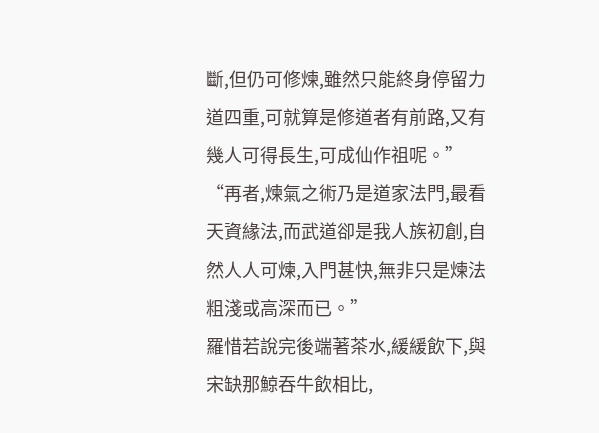斷,但仍可修煉,雖然只能終身停留力道四重,可就算是修道者有前路,又有幾人可得長生,可成仙作祖呢。”
“再者,煉氣之術乃是道家法門,最看天資緣法,而武道卻是我人族初創,自然人人可煉,入門甚快,無非只是煉法粗淺或高深而已。”
羅惜若說完後端著茶水,緩緩飲下,與宋缺那鯨吞牛飲相比,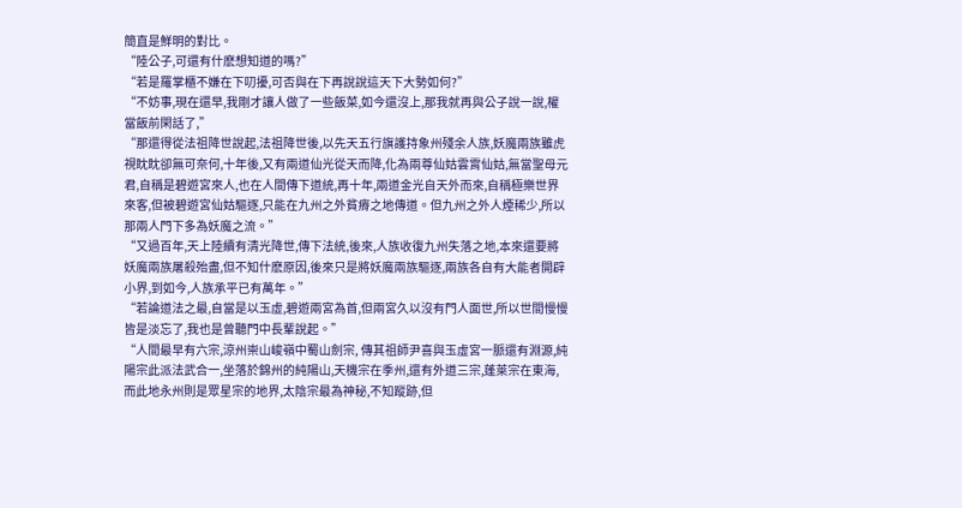簡直是鮮明的對比。
“陸公子,可還有什麽想知道的嗎?”
“若是羅掌櫃不嫌在下叨擾,可否與在下再說說這天下大勢如何?”
“不妨事,現在還早,我剛才讓人做了一些飯菜,如今還沒上,那我就再與公子說一說,權當飯前閑話了,”
“那還得從法祖降世說起,法祖降世後,以先天五行旗護持象州殘余人族,妖魔兩族雖虎視眈眈卻無可奈何,十年後,又有兩道仙光從天而降,化為兩尊仙姑雲霄仙姑,無當聖母元君,自稱是碧遊宮來人,也在人間傳下道統,再十年,兩道金光自天外而來,自稱極樂世界來客,但被碧遊宮仙姑驅逐,只能在九州之外貧瘠之地傳道。但九州之外人煙稀少,所以那兩人門下多為妖魔之流。”
“又過百年,天上陸續有清光降世,傳下法統,後來,人族收復九州失落之地,本來還要將妖魔兩族屠殺殆盡,但不知什麽原因,後來只是將妖魔兩族驅逐,兩族各自有大能者開辟小界,到如今,人族承平已有萬年。”
“若論道法之最,自當是以玉虛,碧遊兩宮為首,但兩宮久以沒有門人面世,所以世間慢慢皆是淡忘了,我也是曾聽門中長輩說起。”
“人間最早有六宗,涼州崇山峻嶺中蜀山劍宗, 傳其祖師尹喜與玉虛宮一脈還有淵源,純陽宗此派法武合一,坐落於錦州的純陽山,天機宗在季州,還有外道三宗,蓬萊宗在東海,而此地永州則是眾星宗的地界,太陰宗最為神秘,不知蹤跡,但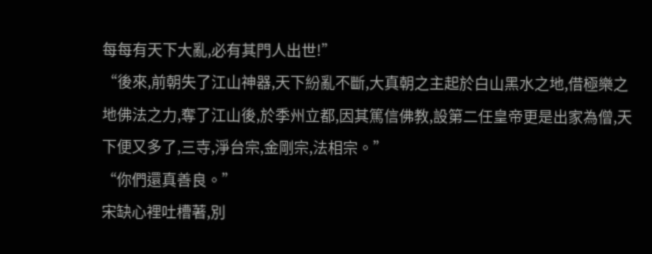每每有天下大亂,必有其門人出世!”
“後來,前朝失了江山神器,天下紛亂不斷,大真朝之主起於白山黑水之地,借極樂之地佛法之力,奪了江山後,於季州立都,因其篤信佛教,設第二任皇帝更是出家為僧,天下便又多了,三寺,淨台宗,金剛宗,法相宗。”
“你們還真善良。”
宋缺心裡吐槽著,別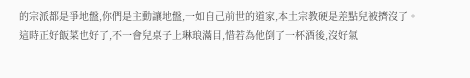的宗派都是爭地盤,你們是主動讓地盤,一如自己前世的道家,本土宗教硬是差點兒被擠沒了。
這時正好飯菜也好了,不一會兒桌子上琳琅滿目,惜若為他倒了一杯酒後,沒好氣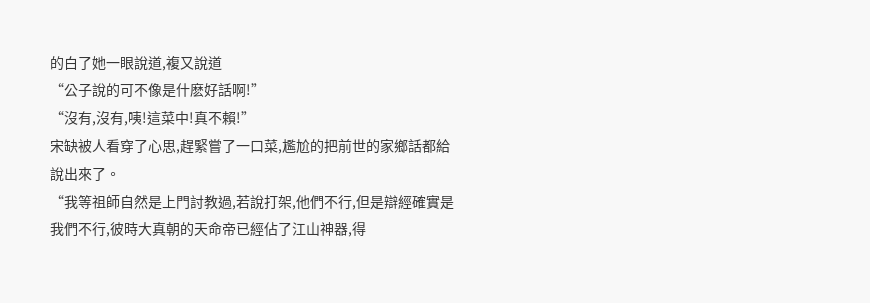的白了她一眼說道,複又說道
“公子說的可不像是什麽好話啊!”
“沒有,沒有,咦!這菜中!真不賴!”
宋缺被人看穿了心思,趕緊嘗了一口菜,尷尬的把前世的家鄉話都給說出來了。
“我等祖師自然是上門討教過,若說打架,他們不行,但是辯經確實是我們不行,彼時大真朝的天命帝已經佔了江山神器,得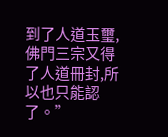到了人道玉璽,佛門三宗又得了人道冊封,所以也只能認了。”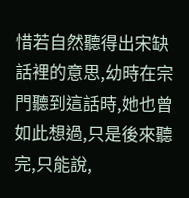惜若自然聽得出宋缺話裡的意思,幼時在宗門聽到這話時,她也曾如此想過,只是後來聽完,只能說,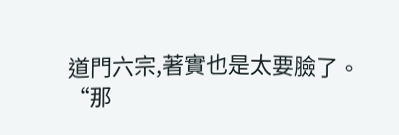道門六宗,著實也是太要臉了。
“那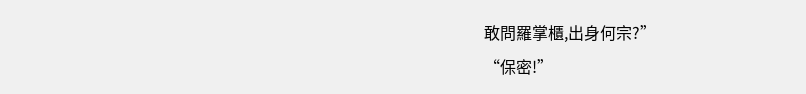敢問羅掌櫃,出身何宗?”
“保密!”